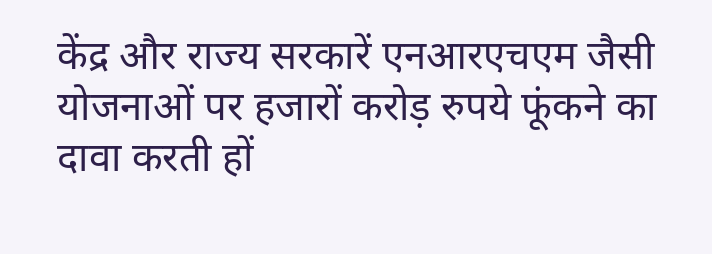केंद्र और राज्य सरकारें एनआरएचएम जैसी योजनाओं पर हजारों करोड़ रुपये फूंकने का दावा करती हों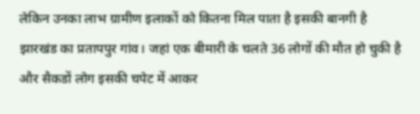लेकिन उनका लाभ ग्रामीण इलाकों को कितना मिल पाता है इसकी बानगी है झारखंड का प्रतापपुर गांव। जहां एक बीमारी के चलते 36 लोगों की मौत हो चुकी है और सैकडों लोग इसकी चपेट में आकर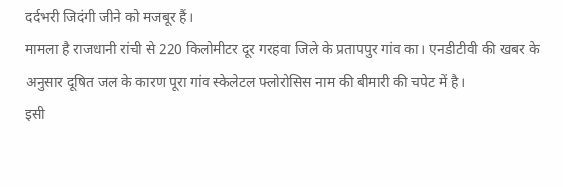दर्दभरी जिदंगी जीने को मजबूर हैं।
मामला है राजधानी रांची से 220 किलोमीटर दूर गरहवा जिले के प्रतापपुर गांव का। एनडीटीवी की खबर के अनुसार दूषित जल के कारण पूरा गांव स्केलेटल फ्लोरोसिस नाम की बीमारी की चपेट में है।
इसी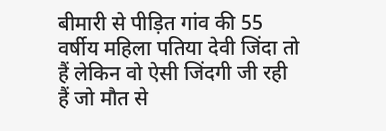बीमारी से पीड़ित गांव की 55 वर्षीय महिला पतिया देवी जिंदा तो हैं लेकिन वो ऐसी जिंदगी जी रही हैं जो मौत से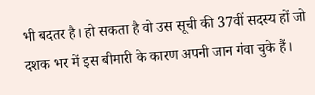भी बदतर है। हो सकता है वो उस सूची की 37वीं सदस्य हों जो दशक भर में इस बीमारी के कारण अपनी जान गंवा चुके हैं।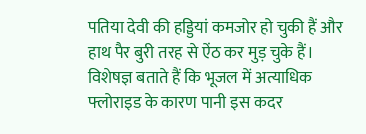पतिया देवी की हड्डियां कमजोर हो चुकी हैं और हाथ पैर बुरी तरह से ऐंठ कर मुड़ चुके हैं। विशेषज्ञ बताते हैं कि भूजल में अत्याधिक फ्लोराइड के कारण पानी इस कदर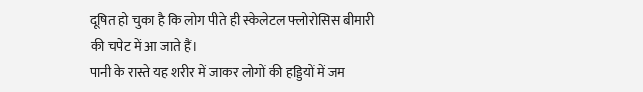दूषित हो चुका है कि लोग पीते ही स्केलेटल फ्लोरोसिस बीमारी की चपेट में आ जाते हैं।
पानी के रास्ते यह शरीर में जाकर लोगों की हड्डियों में जम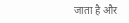जाता है और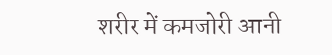शरीर में कमजोरी आनी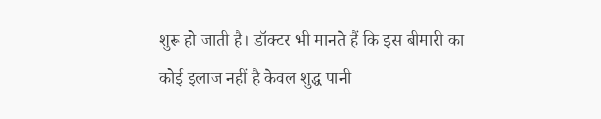शुरू हो जाती है। डॉक्टर भी मानते हैं कि इस बीमारी का कोई इलाज नहीं है केवल शुद्ध पानी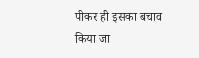पीकर ही इसका बचाव किया जा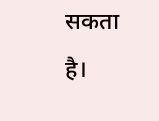सकता है।